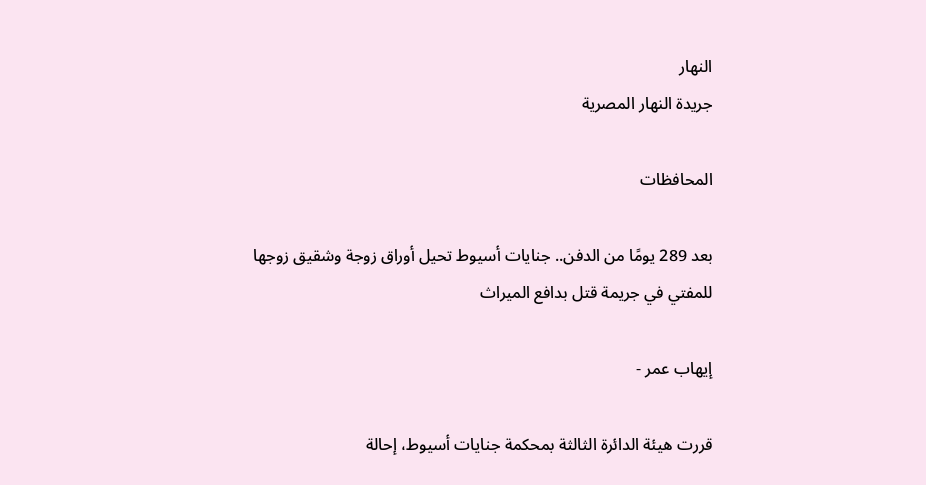النهار
جريدة النهار المصرية

المحافظات

بعد 289 يومًا من الدفن.. جنايات أسيوط تحيل أوراق زوجة وشقيق زوجها للمفتي في جريمة قتل بدافع الميراث

إيهاب عمر -

قررت هيئة الدائرة الثالثة بمحكمة جنايات أسيوط، إحالة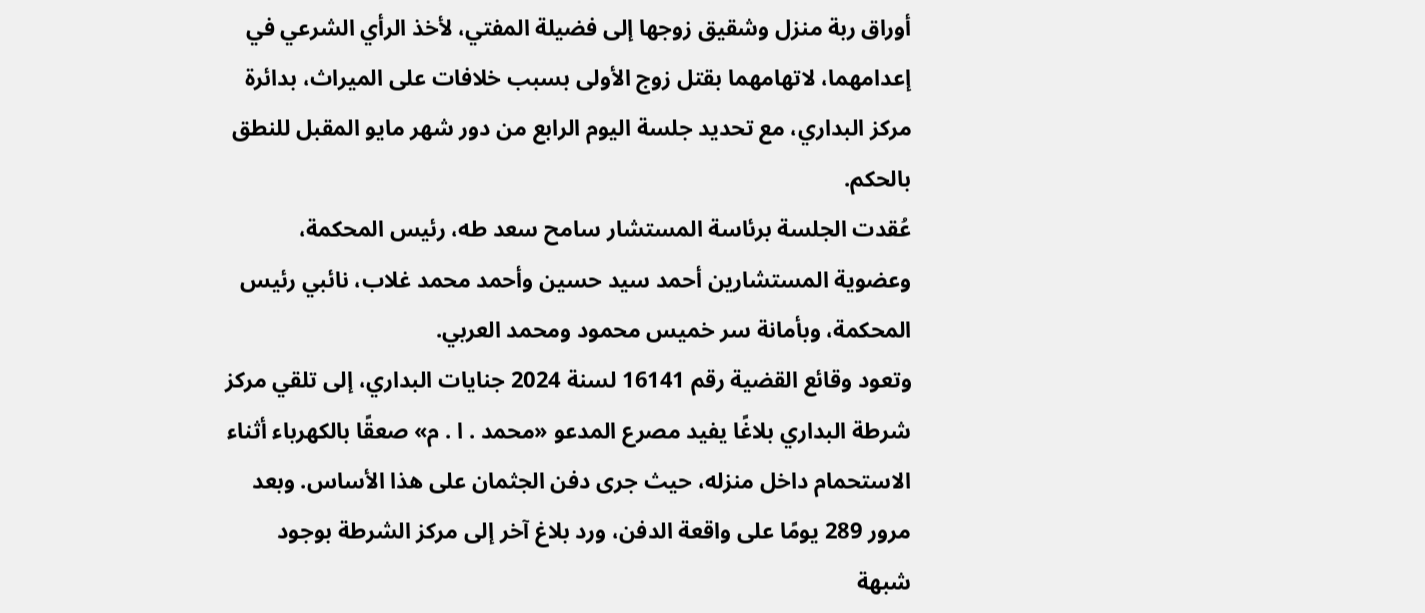أوراق ربة منزل وشقيق زوجها إلى فضيلة المفتي، لأخذ الرأي الشرعي في إعدامهما، لاتهامهما بقتل زوج الأولى بسبب خلافات على الميراث، بدائرة مركز البداري، مع تحديد جلسة اليوم الرابع من دور شهر مايو المقبل للنطق بالحكم.
عُقدت الجلسة برئاسة المستشار سامح سعد طه، رئيس المحكمة، وعضوية المستشارين أحمد سيد حسين وأحمد محمد غلاب، نائبي رئيس المحكمة، وبأمانة سر خميس محمود ومحمد العربي.
وتعود وقائع القضية رقم 16141 لسنة 2024 جنايات البداري، إلى تلقي مركز شرطة البداري بلاغًا يفيد مصرع المدعو «محمد . ا . م» صعقًا بالكهرباء أثناء الاستحمام داخل منزله، حيث جرى دفن الجثمان على هذا الأساس. وبعد مرور 289 يومًا على واقعة الدفن، ورد بلاغ آخر إلى مركز الشرطة بوجود شبهة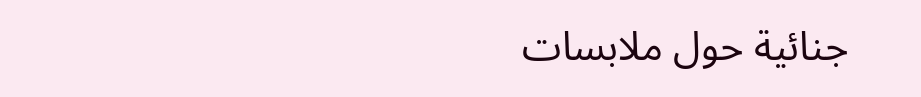جنائية حول ملابسات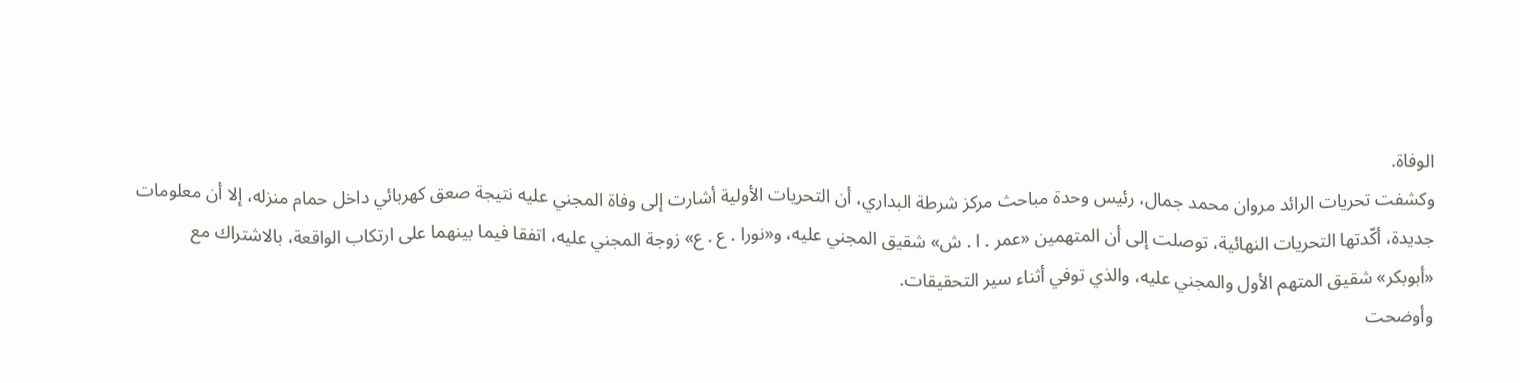الوفاة.
وكشفت تحريات الرائد مروان محمد جمال، رئيس وحدة مباحث مركز شرطة البداري، أن التحريات الأولية أشارت إلى وفاة المجني عليه نتيجة صعق كهربائي داخل حمام منزله، إلا أن معلومات جديدة، أكّدتها التحريات النهائية، توصلت إلى أن المتهمين «عمر . ا . ش» شقيق المجني عليه، و«نورا . ع . ع» زوجة المجني عليه، اتفقا فيما بينهما على ارتكاب الواقعة، بالاشتراك مع «أبوبكر» شقيق المتهم الأول والمجني عليه، والذي توفي أثناء سير التحقيقات.
وأوضحت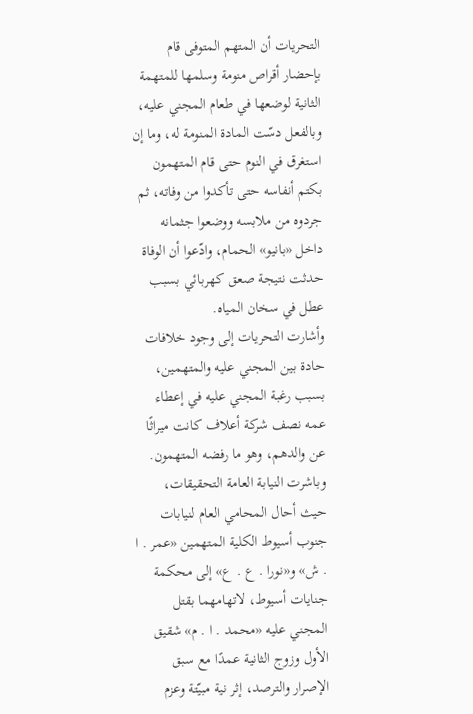التحريات أن المتهم المتوفى قام بإحضار أقراص منومة وسلمها للمتهمة الثانية لوضعها في طعام المجني عليه، وبالفعل دسّت المادة المنومة له، وما إن استغرق في النوم حتى قام المتهمون بكتم أنفاسه حتى تأكدوا من وفاته، ثم جردوه من ملابسه ووضعوا جثمانه داخل «بانيو» الحمام، وادّعوا أن الوفاة حدثت نتيجة صعق كهربائي بسبب عطل في سخان المياه.
وأشارت التحريات إلى وجود خلافات حادة بين المجني عليه والمتهمين، بسبب رغبة المجني عليه في إعطاء عمه نصف شركة أعلاف كانت ميراثًا عن والدهم، وهو ما رفضه المتهمون.
وباشرت النيابة العامة التحقيقات، حيث أحال المحامي العام لنيابات جنوب أسيوط الكلية المتهمين «عمر . ا . ش» و«نورا . ع . ع» إلى محكمة جنايات أسيوط، لاتهامهما بقتل المجني عليه «محمد . ا . م» شقيق الأول وزوج الثانية عمدًا مع سبق الإصرار والترصد، إثر نية مبيّتة وعزم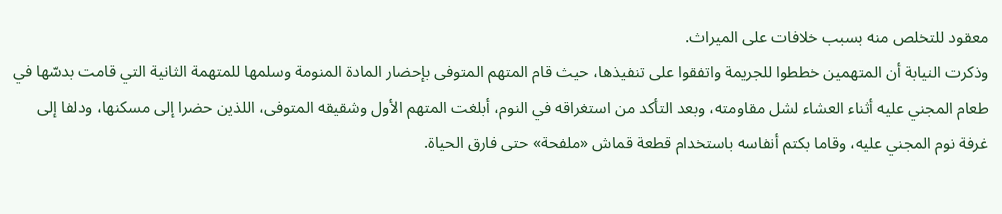معقود للتخلص منه بسبب خلافات على الميراث.
وذكرت النيابة أن المتهمين خططوا للجريمة واتفقوا على تنفيذها، حيث قام المتهم المتوفى بإحضار المادة المنومة وسلمها للمتهمة الثانية التي قامت بدسّها في طعام المجني عليه أثناء العشاء لشل مقاومته، وبعد التأكد من استغراقه في النوم، أبلغت المتهم الأول وشقيقه المتوفى، اللذين حضرا إلى مسكنها، ودلفا إلى غرفة نوم المجني عليه، وقاما بكتم أنفاسه باستخدام قطعة قماش «ملفحة» حتى فارق الحياة.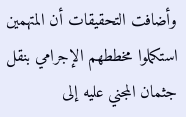وأضافت التحقيقات أن المتهمين استكملوا مخططهم الإجرامي بنقل جثمان المجني عليه إلى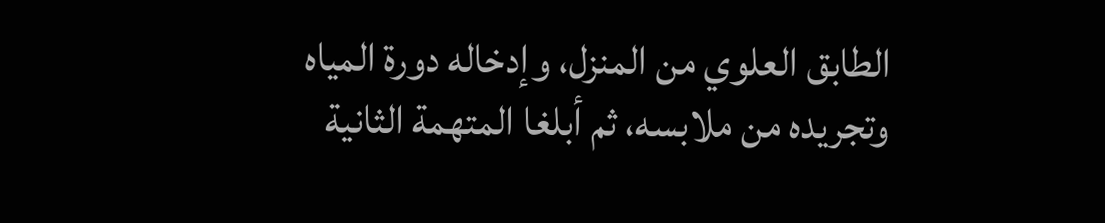الطابق العلوي من المنزل، وإدخاله دورة المياه وتجريده من ملابسه، ثم أبلغا المتهمة الثانية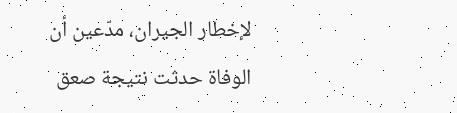لإخطار الجيران، مدّعين أن الوفاة حدثت نتيجة صعق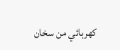كهربائي من سخان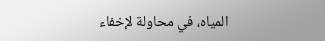المياه، في محاولة لإخفاء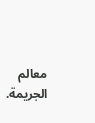معالم الجريمة.